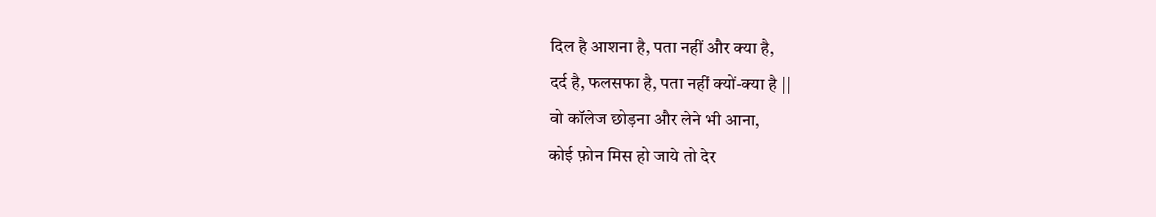दिल है आशना है, पता नहीं और क्या है,
दर्द है, फलसफा है, पता नहीं क्यों-क्या है ||
वो कॉलेज छोड़ना और लेने भी आना,
कोई फ़ोन मिस हो जाये तो देर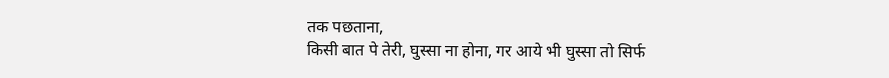तक पछताना,
किसी बात पे तेरी, घुस्सा ना होना, गर आये भी घुस्सा तो सिर्फ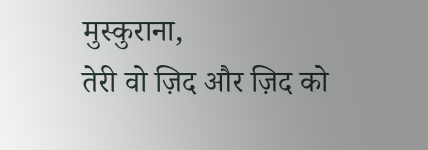मुस्कुराना,
तेरी वो ज़िद और ज़िद को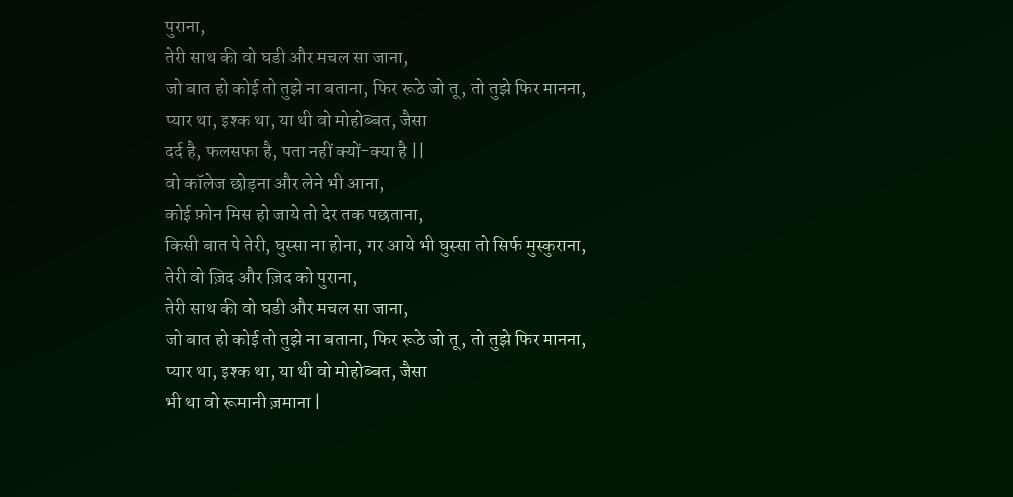पुराना,
तेरी साथ की वो घडी और मचल सा जाना,
जो बात हो कोई तो तुझे ना बताना, फिर रूठे जो तू, तो तुझे फिर मानना,
प्यार था, इश्क था, या थी वो मोहोब्बत, जैसा
दर्द है, फलसफा है, पता नहीं क्यों-क्या है ||
वो कॉलेज छोड़ना और लेने भी आना,
कोई फ़ोन मिस हो जाये तो देर तक पछताना,
किसी बात पे तेरी, घुस्सा ना होना, गर आये भी घुस्सा तो सिर्फ मुस्कुराना,
तेरी वो ज़िद और ज़िद को पुराना,
तेरी साथ की वो घडी और मचल सा जाना,
जो बात हो कोई तो तुझे ना बताना, फिर रूठे जो तू, तो तुझे फिर मानना,
प्यार था, इश्क था, या थी वो मोहोब्बत, जैसा
भी था वो रूमानी ज़माना |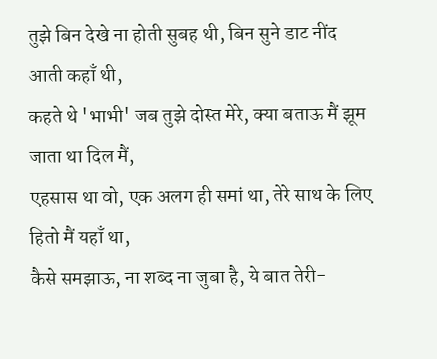तुझे बिन देखे ना होती सुबह थी, बिन सुने डाट नींद आती कहाँ थी,
कहते थे 'भाभी' जब तुझे दोस्त मेरे, क्या बताऊ मैं झूम जाता था दिल मैं,
एहसास था वो, एक अलग ही समां था, तेरे साथ के लिए हितो मैं यहाँ था,
कैसे समझाऊ, ना शब्द ना जुबा है, ये बात तेरी-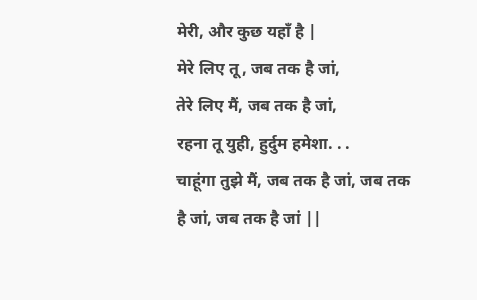मेरी, और कुछ यहाँ है |
मेरे लिए तू, जब तक है जां,
तेरे लिए मैं, जब तक है जां,
रहना तू युही, हुर्दुम हमेशा. . .
चाहूंगा तुझे मैं, जब तक है जां, जब तक है जां, जब तक है जां ||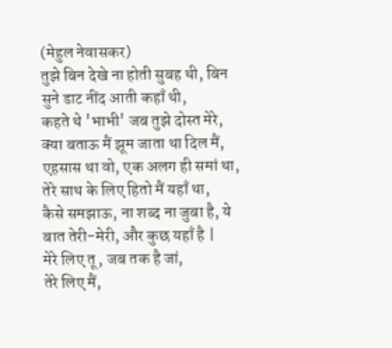(मेहुल नेवासकर)
तुझे बिन देखे ना होती सुबह थी, बिन सुने डाट नींद आती कहाँ थी,
कहते थे 'भाभी' जब तुझे दोस्त मेरे, क्या बताऊ मैं झूम जाता था दिल मैं,
एहसास था वो, एक अलग ही समां था, तेरे साथ के लिए हितो मैं यहाँ था,
कैसे समझाऊ, ना शब्द ना जुबा है, ये बात तेरी-मेरी, और कुछ यहाँ है |
मेरे लिए तू, जब तक है जां,
तेरे लिए मैं,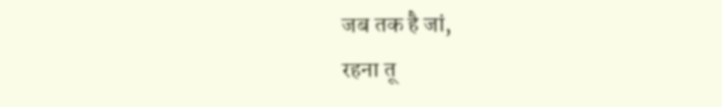जब तक है जां,
रहना तू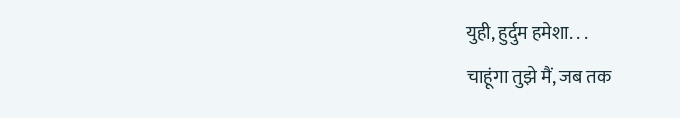युही, हुर्दुम हमेशा. . .
चाहूंगा तुझे मैं, जब तक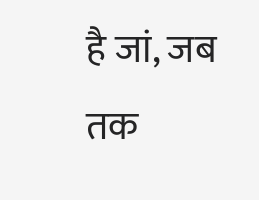है जां, जब तक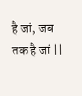है जां, जब तक है जां ||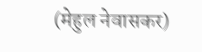(मेहुल नेवासकर)